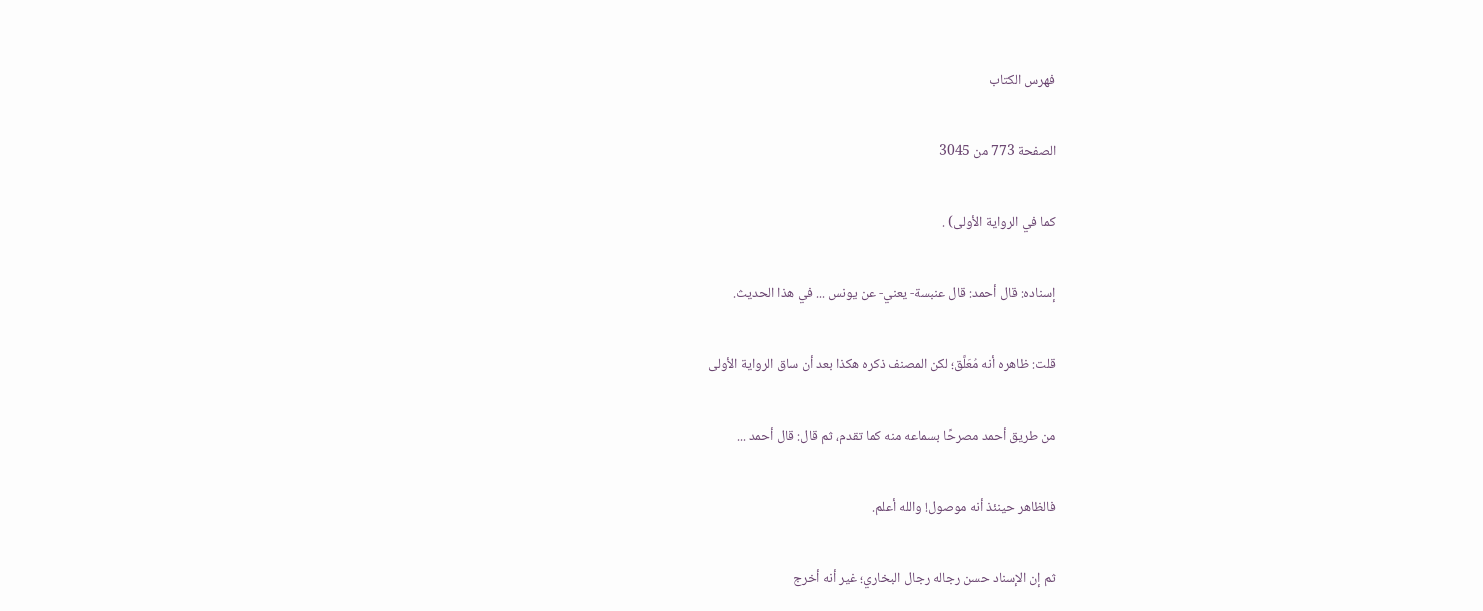فهرس الكتاب

الصفحة 773 من 3045

كما في الرواية الأولى) .

إسناده: قال أحمد: قال عنبسة- يعني- عن يونس ... في هذا الحديث.

قلت: ظاهره أنه مُعَلَّق؛ لكن المصنف ذكره هكذا بعد أن ساق الرواية الأولى

من طريق أحمد مصرحًا بسماعه منه كما تقدم، ثم قال: قال أحمد ...

فالظاهر حينئذ أنه موصول! والله أعلم.

ثم إن الإسناد حسن رجاله رجال البخاري؛ غير أنه أخرج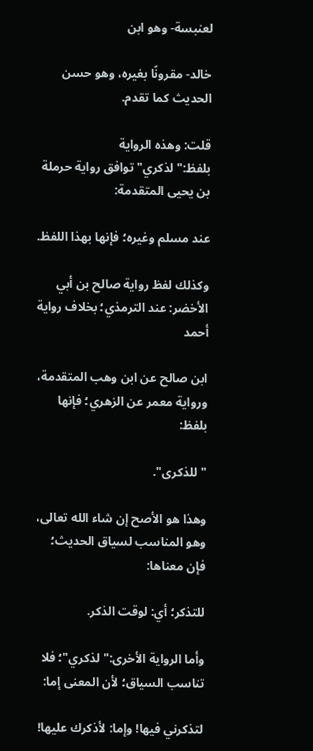لعنبسة- وهو ابن

خالد- مقرونًا بغيره، وهو حسن الحديث كما تقدم.

قلت: وهذه الرواية بلفظ:"لذكري"توافق رواية حرملة بن يحيى المتقدمة:

عند مسلم وغيره؛ فإنها بهذا اللفظ.

وكذلك لفظ رواية صالح بن أبي الأخضر: عند الترمذي؛ بخلاف رواية أحمد

ابن صالح عن ابن وهب المتقدمة، ورواية معمر عن الزهري؛ فإنها بلفظ:

"للذكرى".

وهذا هو الأصح إن شاء الله تعالى، وهو المناسب لسياق الحديث؛ فإن معناها:

للتذكر؛ أي: لوقت الذكر.

وأما الرواية الأخرى:"لذكري"؛ فلا تناسب السياق؛ لأن المعنى إما:

لتذكرني فيها! وإما: لأذكرك عليها!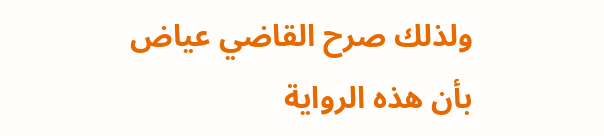ولذلك صرح القاضي عياض بأن هذه الرواية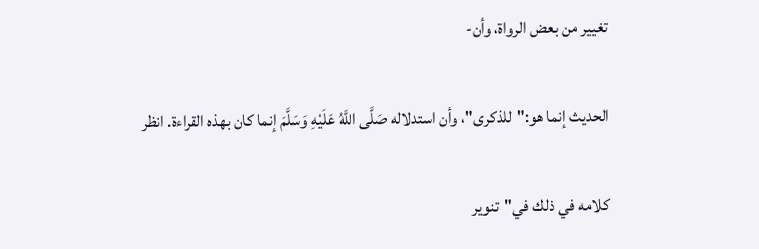تغيير من بعض الرواة، وأن-

الحديث إنما هو:"للذكرى"، وأن استدلاله صَلَّى اللَّهُ عَلَيْهِ وَسَلَّمَ إنما كان بهذه القراءة. انظر

كلامه في ذلك في"تنوير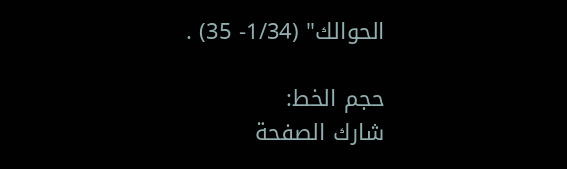الحوالك" (1/34- 35) .

حجم الخط:
شارك الصفحة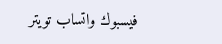فيسبوك واتساب تويتر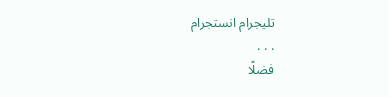تليجرام انستجرام
. . .
فضلًا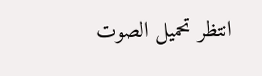انتظر تحميل الصوت